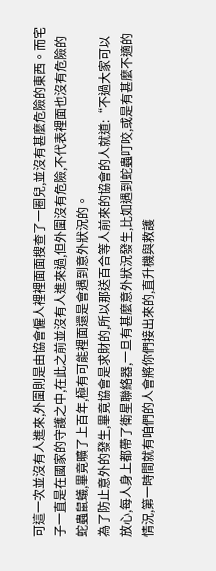可這一次並沒有人進來,外圍則是由協會僱人裡裡面面搜查了一圈兒,並沒有甚麼危險的東西。而宅子一直是在國家的守護之中,在此之前並沒有人進來過,但外圍沒有危險,不代表裡面也沒有危險的蛇蟲鼠蟻,畢竟曠了上百年,極有可能裡面還是會遇到意外狀況的。
為了防止意外的發生,畢竟協會是求財的,所以那送百合等人前來的協會的人就道:“不過大家可以放心,每人身上都帶了衛星聯絡器,一旦有甚麼意外狀況發生,比如遇到蛇蟲叮咬,或是有甚麼不適的情況,第一時間就有咱們的人會將你們接出來的,直升機與救護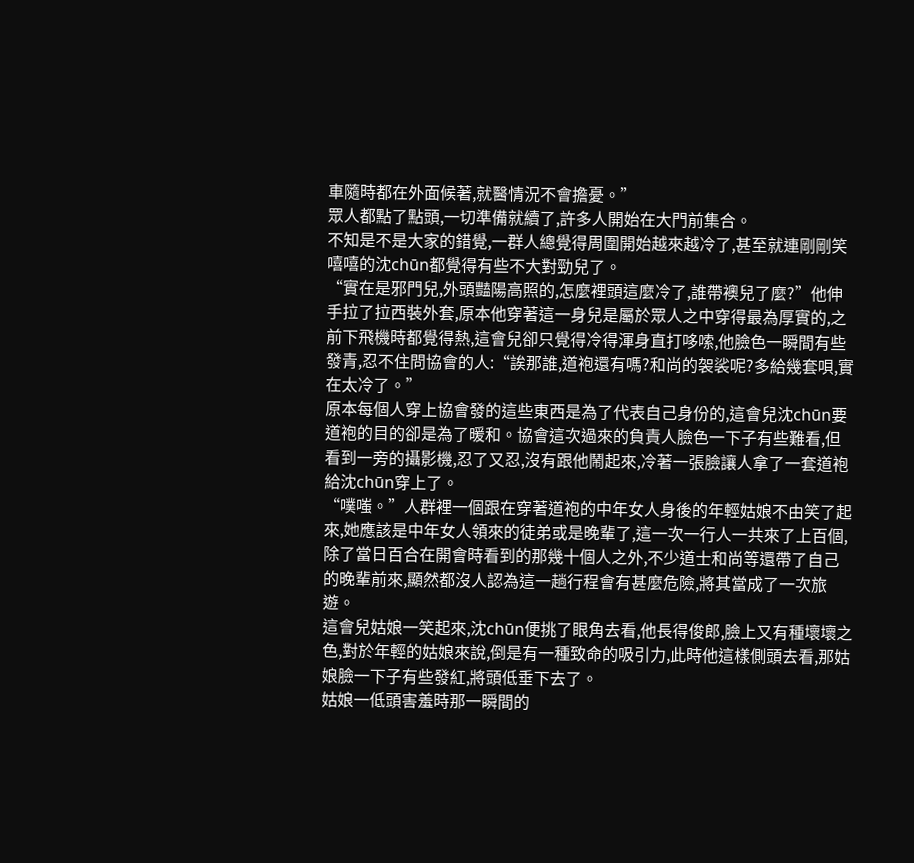車隨時都在外面候著,就醫情況不會擔憂。”
眾人都點了點頭,一切準備就續了,許多人開始在大門前集合。
不知是不是大家的錯覺,一群人總覺得周圍開始越來越冷了,甚至就連剛剛笑嘻嘻的沈chūn都覺得有些不大對勁兒了。
“實在是邪門兒,外頭豔陽高照的,怎麼裡頭這麼冷了,誰帶襖兒了麼?”他伸手拉了拉西裝外套,原本他穿著這一身兒是屬於眾人之中穿得最為厚實的,之前下飛機時都覺得熱,這會兒卻只覺得冷得渾身直打哆嗦,他臉色一瞬間有些發青,忍不住問協會的人:“誒那誰,道袍還有嗎?和尚的袈裟呢?多給幾套唄,實在太冷了。”
原本每個人穿上協會發的這些東西是為了代表自己身份的,這會兒沈chūn要道袍的目的卻是為了暖和。協會這次過來的負責人臉色一下子有些難看,但看到一旁的攝影機,忍了又忍,沒有跟他鬧起來,冷著一張臉讓人拿了一套道袍給沈chūn穿上了。
“噗嗤。”人群裡一個跟在穿著道袍的中年女人身後的年輕姑娘不由笑了起來,她應該是中年女人領來的徒弟或是晚輩了,這一次一行人一共來了上百個,除了當日百合在開會時看到的那幾十個人之外,不少道士和尚等還帶了自己的晚輩前來,顯然都沒人認為這一趟行程會有甚麼危險,將其當成了一次旅遊。
這會兒姑娘一笑起來,沈chūn便挑了眼角去看,他長得俊郎,臉上又有種壞壞之色,對於年輕的姑娘來說,倒是有一種致命的吸引力,此時他這樣側頭去看,那姑娘臉一下子有些發紅,將頭低垂下去了。
姑娘一低頭害羞時那一瞬間的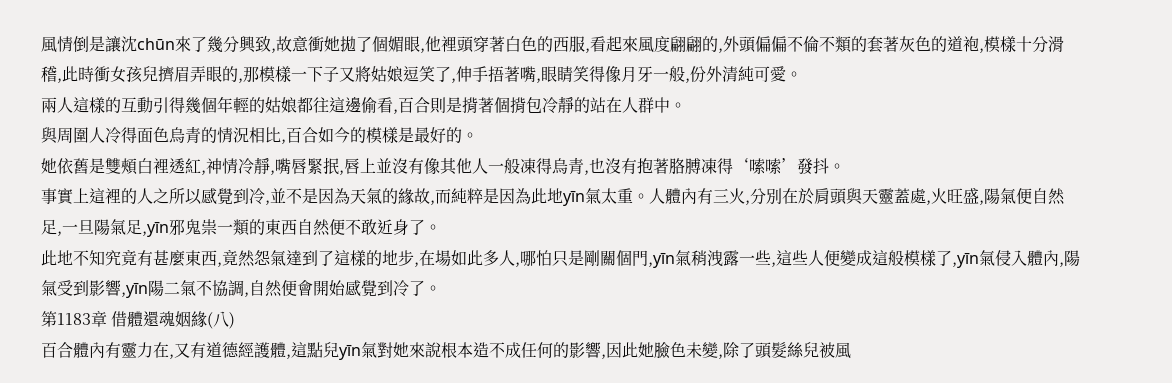風情倒是讓沈chūn來了幾分興致,故意衝她拋了個媚眼,他裡頭穿著白色的西服,看起來風度翩翩的,外頭偏偏不倫不類的套著灰色的道袍,模樣十分滑稽,此時衝女孩兒擠眉弄眼的,那模樣一下子又將姑娘逗笑了,伸手捂著嘴,眼睛笑得像月牙一般,份外清純可愛。
兩人這樣的互動引得幾個年輕的姑娘都往這邊偷看,百合則是揹著個揹包冷靜的站在人群中。
與周圍人冷得面色烏青的情況相比,百合如今的模樣是最好的。
她依舊是雙頰白裡透紅,神情冷靜,嘴唇緊抿,唇上並沒有像其他人一般凍得烏青,也沒有抱著胳膊凍得‘嗦嗦’發抖。
事實上這裡的人之所以感覺到冷,並不是因為天氣的緣故,而純粹是因為此地yīn氣太重。人體內有三火,分別在於肩頭與天靈蓋處,火旺盛,陽氣便自然足,一旦陽氣足,yīn邪鬼祟一類的東西自然便不敢近身了。
此地不知究竟有甚麼東西,竟然怨氣達到了這樣的地步,在場如此多人,哪怕只是剛關個門,yīn氣稍洩露一些,這些人便變成這般模樣了,yīn氣侵入體內,陽氣受到影響,yīn陽二氣不協調,自然便會開始感覺到冷了。
第1183章 借體還魂姻緣(八)
百合體內有靈力在,又有道德經護體,這點兒yīn氣對她來說根本造不成任何的影響,因此她臉色未變,除了頭髮絲兒被風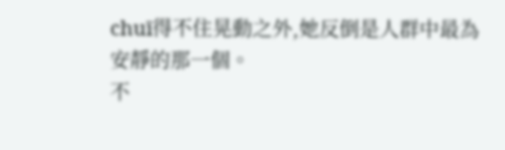chuī得不住晃動之外,她反倒是人群中最為安靜的那一個。
不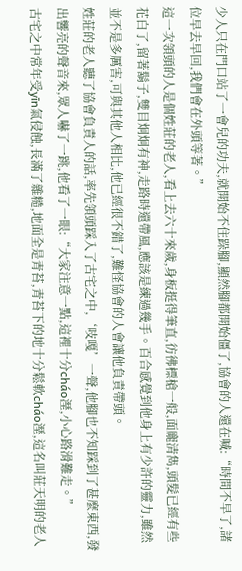少人只在門口站了一會兒的功夫,就開始不住跺腳,顯然腳都開始僵了,協會的人還在喊:“時間不早了,諸位早去早回,我們會在外頭等著。”
這一次領頭的人是個姓莊的老人,看上去六十來歲,身板挺得筆直,彷彿標槍一般,面龐清雋,頭髮已經有些花白了,留著鬍子,雙目炯炯有神,走路時還帶風,應該是練過幾手。百合感覺到他身上有少許的靈力,雖然並不是多厲害,可與其他人相比,他已經很不錯了,難怪協會的人會讓他負責帶頭。
姓莊的老人聽了協會負責人的話,率先領頭踩入了古宅之中,‘吱嘎’一聲,他腳也不知踩到了甚麼東西,發出響亮的聲音來,眾人嚇了一跳,他看了一眼:“大家注意一點,這裡十分cháo溼,小心路滑難走。”
古宅之中常年受yīn氣侵蝕,長滿了雜糙,地面全是青苔,青苔下的地十分鬆軟cháo溼,這名叫莊天明的老人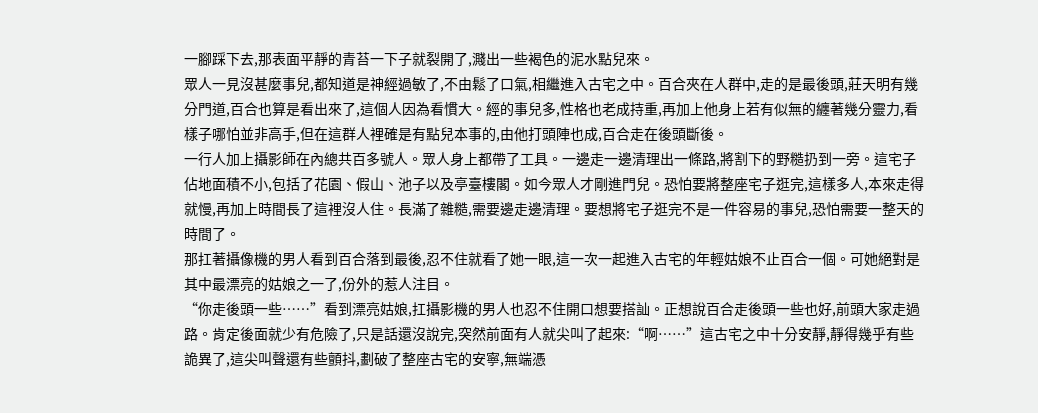一腳踩下去,那表面平靜的青苔一下子就裂開了,濺出一些褐色的泥水點兒來。
眾人一見沒甚麼事兒,都知道是神經過敏了,不由鬆了口氣,相繼進入古宅之中。百合夾在人群中,走的是最後頭,莊天明有幾分門道,百合也算是看出來了,這個人因為看慣大。經的事兒多,性格也老成持重,再加上他身上若有似無的纏著幾分靈力,看樣子哪怕並非高手,但在這群人裡確是有點兒本事的,由他打頭陣也成,百合走在後頭斷後。
一行人加上攝影師在內總共百多號人。眾人身上都帶了工具。一邊走一邊清理出一條路,將割下的野糙扔到一旁。這宅子佔地面積不小,包括了花園、假山、池子以及亭臺樓閣。如今眾人才剛進門兒。恐怕要將整座宅子逛完,這樣多人,本來走得就慢,再加上時間長了這裡沒人住。長滿了雜糙,需要邊走邊清理。要想將宅子逛完不是一件容易的事兒,恐怕需要一整天的時間了。
那扛著攝像機的男人看到百合落到最後,忍不住就看了她一眼,這一次一起進入古宅的年輕姑娘不止百合一個。可她絕對是其中最漂亮的姑娘之一了,份外的惹人注目。
“你走後頭一些……”看到漂亮姑娘,扛攝影機的男人也忍不住開口想要搭訕。正想說百合走後頭一些也好,前頭大家走過路。肯定後面就少有危險了,只是話還沒說完,突然前面有人就尖叫了起來:“啊……”這古宅之中十分安靜,靜得幾乎有些詭異了,這尖叫聲還有些顫抖,劃破了整座古宅的安寧,無端憑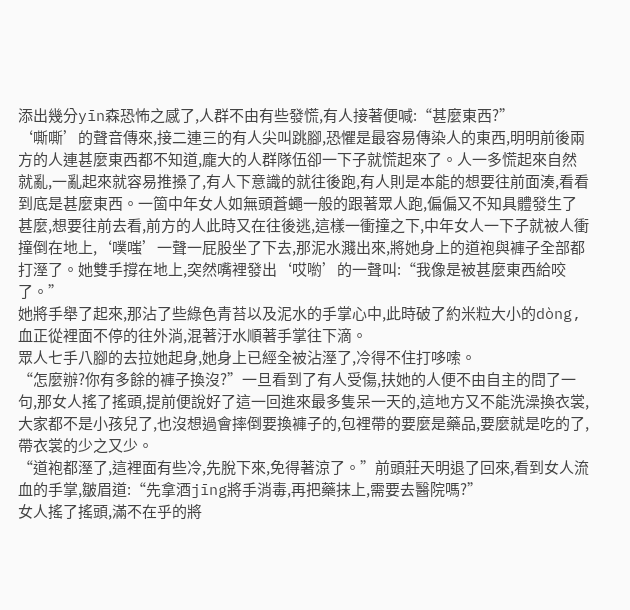添出幾分yīn森恐怖之感了,人群不由有些發慌,有人接著便喊:“甚麼東西?”
‘嘶嘶’的聲音傳來,接二連三的有人尖叫跳腳,恐懼是最容易傳染人的東西,明明前後兩方的人連甚麼東西都不知道,龐大的人群隊伍卻一下子就慌起來了。人一多慌起來自然就亂,一亂起來就容易推搡了,有人下意識的就往後跑,有人則是本能的想要往前面湊,看看到底是甚麼東西。一箇中年女人如無頭蒼蠅一般的跟著眾人跑,偏偏又不知具體發生了甚麼,想要往前去看,前方的人此時又在往後逃,這樣一衝撞之下,中年女人一下子就被人衝撞倒在地上,‘噗嗤’一聲一屁股坐了下去,那泥水濺出來,將她身上的道袍與褲子全部都打溼了。她雙手撐在地上,突然嘴裡發出‘哎喲’的一聲叫:“我像是被甚麼東西給咬了。”
她將手舉了起來,那沾了些綠色青苔以及泥水的手掌心中,此時破了約米粒大小的dòng,血正從裡面不停的往外淌,混著汙水順著手掌往下滴。
眾人七手八腳的去拉她起身,她身上已經全被沾溼了,冷得不住打哆嗦。
“怎麼辦?你有多餘的褲子換沒?”一旦看到了有人受傷,扶她的人便不由自主的問了一句,那女人搖了搖頭,提前便說好了這一回進來最多隻呆一天的,這地方又不能洗澡換衣裳,大家都不是小孩兒了,也沒想過會摔倒要換褲子的,包裡帶的要麼是藥品,要麼就是吃的了,帶衣裳的少之又少。
“道袍都溼了,這裡面有些冷,先脫下來,免得著涼了。”前頭莊天明退了回來,看到女人流血的手掌,皺眉道:“先拿酒jīng將手消毒,再把藥抹上,需要去醫院嗎?”
女人搖了搖頭,滿不在乎的將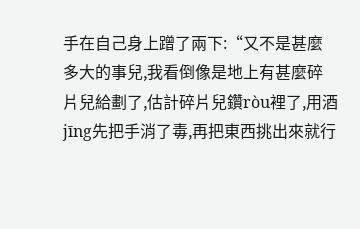手在自己身上蹭了兩下:“又不是甚麼多大的事兒,我看倒像是地上有甚麼碎片兒給劃了,估計碎片兒鑽ròu裡了,用酒jīng先把手消了毒,再把東西挑出來就行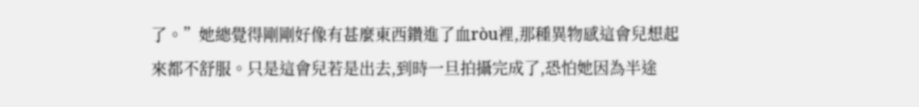了。”她總覺得剛剛好像有甚麼東西鑽進了血ròu裡,那種異物感這會兒想起來都不舒服。只是這會兒若是出去,到時一旦拍攝完成了,恐怕她因為半途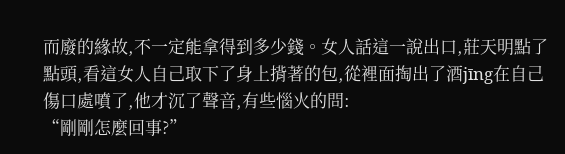而廢的緣故,不一定能拿得到多少錢。女人話這一說出口,莊天明點了點頭,看這女人自己取下了身上揹著的包,從裡面掏出了酒jīng在自己傷口處噴了,他才沉了聲音,有些惱火的問:
“剛剛怎麼回事?”